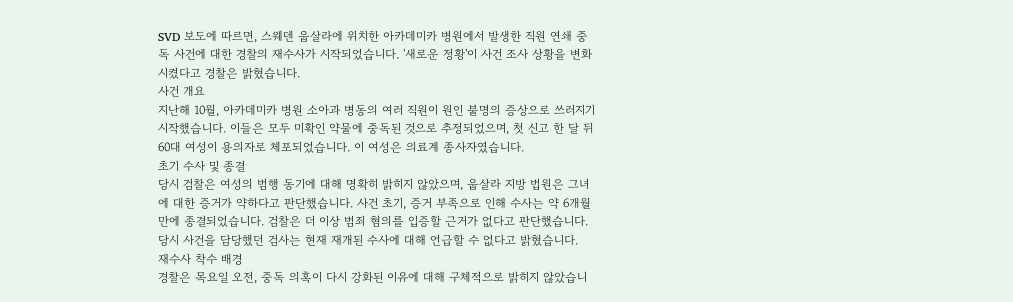SVD 보도에 따르면, 스웨덴 웁살라에 위치한 아카데미카 병원에서 발생한 직원 연쇄 중독 사건에 대한 경찰의 재수사가 시작되었습니다. '새로운 정황'이 사건 조사 상황을 변화시켰다고 경찰은 밝혔습니다.
사건 개요
지난해 10월, 아카데미카 병원 소아과 병동의 여러 직원이 원인 불명의 증상으로 쓰러지기 시작했습니다. 이들은 모두 미확인 약물에 중독된 것으로 추정되었으며, 첫 신고 한 달 뒤 60대 여성이 용의자로 체포되었습니다. 이 여성은 의료계 종사자였습니다.
초기 수사 및 종결
당시 검찰은 여성의 범행 동기에 대해 명확히 밝히지 않았으며, 웁살라 지방 법원은 그녀에 대한 증거가 약하다고 판단했습니다. 사건 초기, 증거 부족으로 인해 수사는 약 6개월 만에 종결되었습니다. 검찰은 더 이상 범죄 혐의를 입증할 근거가 없다고 판단했습니다. 당시 사건을 담당했던 검사는 현재 재개된 수사에 대해 언급할 수 없다고 밝혔습니다.
재수사 착수 배경
경찰은 목요일 오전, 중독 의혹이 다시 강화된 이유에 대해 구체적으로 밝히지 않았습니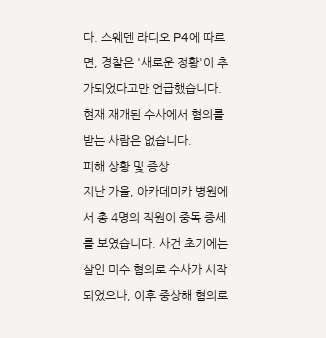다. 스웨덴 라디오 P4에 따르면, 경찰은 '새로운 정황'이 추가되었다고만 언급했습니다. 현재 재개된 수사에서 혐의를 받는 사람은 없습니다.
피해 상황 및 증상
지난 가을, 아카데미카 병원에서 총 4명의 직원이 중독 증세를 보였습니다. 사건 초기에는 살인 미수 혐의로 수사가 시작되었으나, 이후 중상해 혐의로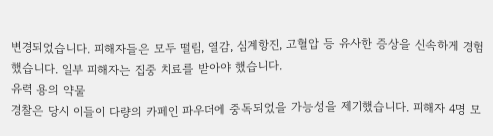변경되었습니다. 피해자들은 모두 떨림, 열감, 심계항진, 고혈압 등 유사한 증상을 신속하게 경험했습니다. 일부 피해자는 집중 치료를 받아야 했습니다.
유력 용의 약물
경찰은 당시 이들이 다량의 카페인 파우더에 중독되었을 가능성을 제기했습니다. 피해자 4명 모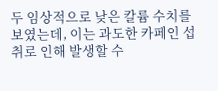두 임상적으로 낮은 칼륨 수치를 보였는데, 이는 과도한 카페인 섭취로 인해 발생할 수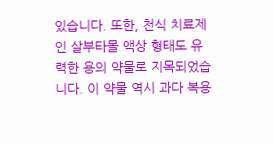있습니다. 또한, 천식 치료제인 살부타몰 액상 형태도 유력한 용의 약물로 지목되었습니다. 이 약물 역시 과다 복용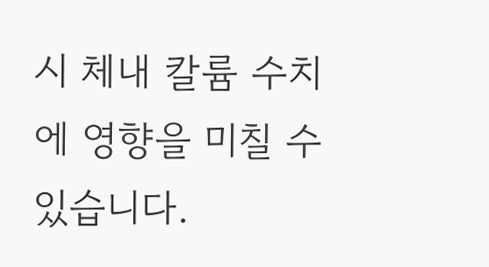시 체내 칼륨 수치에 영향을 미칠 수 있습니다.